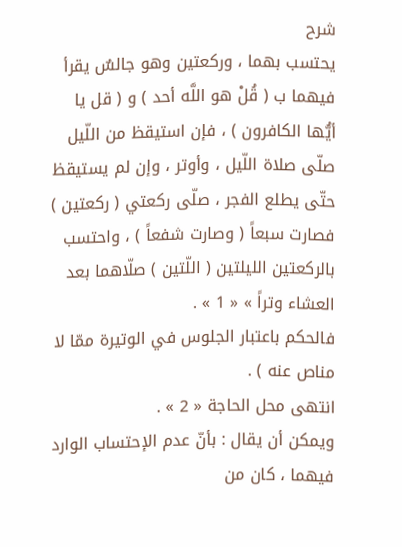شرح
يحتسب بهما ، وركعتين وهو جالسٌ يقرأ فيهما ب ( قُلْ هو اللَّه أحد ) و ( قل يا أيُّها الكافرون ) ، فإن استيقظ من اللّيل صلّى صلاة اللّيل ، وأوتر ، وإن لم يستيقظ حتّى يطلع الفجر ، صلّى ركعتي ( ركعتين ) فصارت سبعاً ( وصارت شفعاً ) ، واحتسب بالركعتين الليلتين ( اللّتين ) صلّاهما بعد العشاء وتراً » « 1 » .
فالحكم باعتبار الجلوس في الوتيرة ممّا لا مناص عنه ) .
انتهى محل الحاجة « 2 » .
ويمكن أن يقال : بأنّ عدم الإحتساب الوارد فيهما ، كان من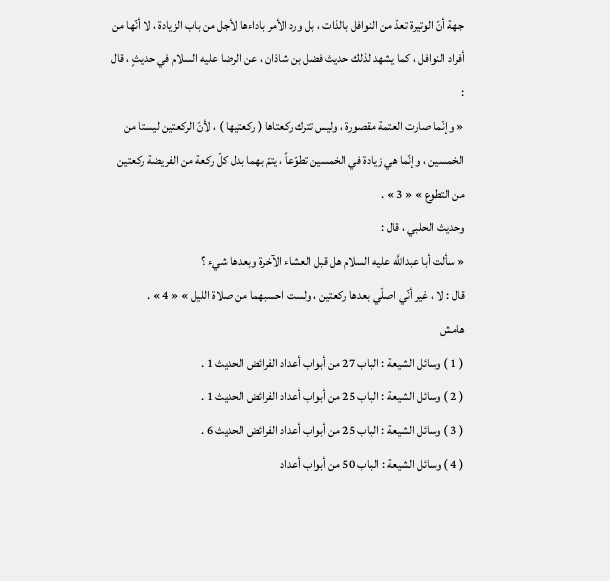جهة أنّ الوتيرة تعدّ من النوافل بالذات ، بل ورد الأمر باداءها لأجل من باب الزيادة ، لا أنّها من أفراد النوافل ، كما يشهد لذلك حديث فضل بن شاذان ، عن الرضا عليه السلام في حديثٍ ، قال :
« وإنّما صارت العتمة مقصورة ، وليس تترك ركعتاها ( ركعتيها ) ، لأنّ الركعتين ليستا من الخمسين ، وإنّما هي زيادة في الخمسين تطوّعاً ، يتمّ بهما بدل كلّ ركعة من الفريضة ركعتين من التطوع » « 3 » .
وحديث الحلبي ، قال :
« سألت أبا عبداللَّه عليه السلام هل قبل العشاء الآخرة وبعدها شيء ؟
قال : لا ، غير أنّي اصلّي بعدها ركعتين ، ولست احسبهما من صلاة الليل » « 4 » .
هامش
( 1 ) وسائل الشيعة : الباب 27 من أبواب أعداد الفرائض الحديث 1 .
( 2 ) وسائل الشيعة : الباب 25 من أبواب أعداد الفرائض الحديث 1 .
( 3 ) وسائل الشيعة : الباب 25 من أبواب أعداد الفرائض الحديث 6 .
( 4 ) وسائل الشيعة : الباب 50 من أبواب أعداد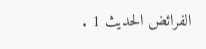الفرائض الحديث 1 .